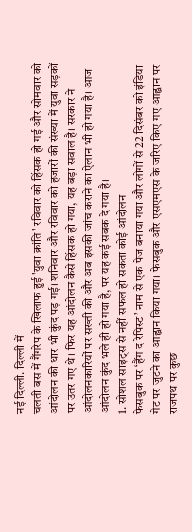नई दिल्ली. दिल्ली में
चलती बस में गैंगरेप के खिलाफ हुई 'युवा क्रांति' रविवार को हिंसक हो गई और सोमवार को आंदोलन की धार भी कुंद पड़ गई। शनिवार और रविवार को हजारों की संख्या में युवा सड़कों पर उतर गए थे। फिर यह आंदोलन कैसे हिंसक हो गया, यह बड़ा सवाल है। सरकार ने आंदोलनकारियों पर सख्ती की और अब इसकी जांच कराने का ऐलान भी हो गया है। आज आंदोलन कुंद भले ही हो गया है, पर यह कई सबक दे गया है।
1. सोशल साइट्स से नहीं सफल हो सकता कोई आंदोलन
फेसबुक पर ‘हैंग द रेपिस्ट’ नाम से एक पेज बनाया गया और लोगों से 22 दिसंबर को इंडिया गेट पर जुटने का आह्वान किया गया। फेसबुक और एसएमएस के जरिए किए गए आह्वान पर राजपथ पर कुछ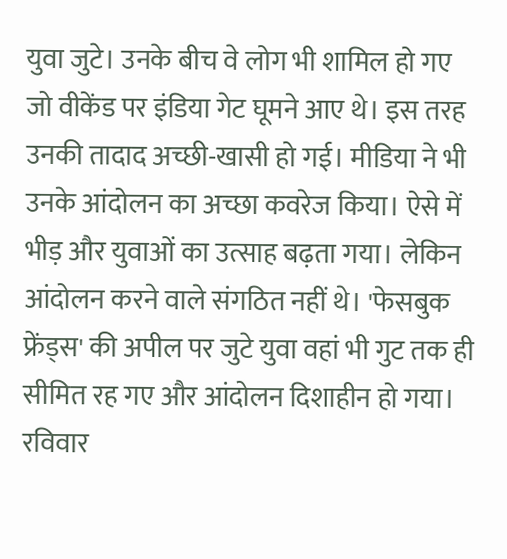युवा जुटे। उनके बीच वे लोग भी शामिल हो गए जो वीकेंड पर इंडिया गेट घूमने आए थे। इस तरह उनकी तादाद अच्छी-खासी हो गई। मीडिया ने भी उनके आंदोलन का अच्छा कवरेज किया। ऐसे में भीड़ और युवाओं का उत्साह बढ़ता गया। लेकिन आंदोलन करने वाले संगठित नहीं थे। 'फेसबुक फ्रेंड्स' की अपील पर जुटे युवा वहां भी गुट तक ही सीमित रह गए और आंदोलन दिशाहीन हो गया।
रविवार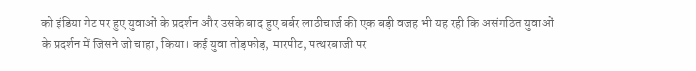को इंडिया गेट पर हुए युवाओं के प्रदर्शन और उसके बाद हुए बर्बर लाठीचार्ज की एक बड़ी वजह भी यह रही कि असंगठित युवाओं के प्रदर्शन में जिसने जो चाहा, किया। कई युवा तोड़फोड़, मारपीट, पत्थरबाजी पर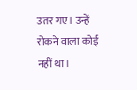उतर गए। उन्हें रोकने वाला कोई नहीं था।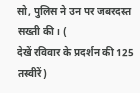सो, पुलिस ने उन पर जबरदस्त सख्ती की। (
देखें रविवार के प्रदर्शन की 125 तस्वीरें)